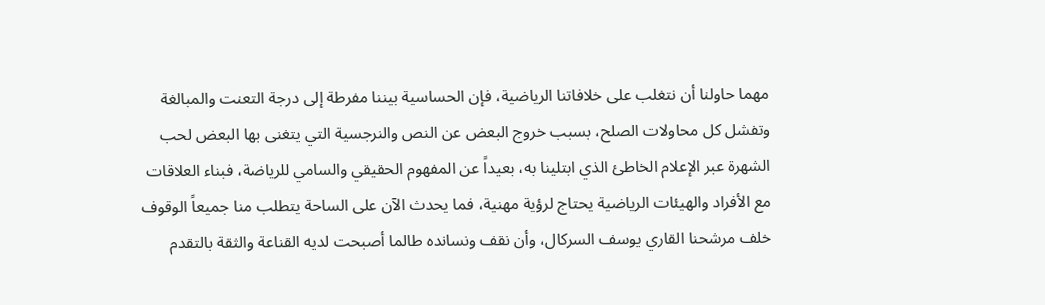مهما حاولنا أن نتغلب على خلافاتنا الرياضية، فإن الحساسية بيننا مفرطة إلى درجة التعنت والمبالغة وتفشل كل محاولات الصلح، بسبب خروج البعض عن النص والنرجسية التي يتغنى بها البعض لحب الشهرة عبر الإعلام الخاطئ الذي ابتلينا به، بعيداً عن المفهوم الحقيقي والسامي للرياضة، فبناء العلاقات مع الأفراد والهيئات الرياضية يحتاج لرؤية مهنية، فما يحدث الآن على الساحة يتطلب منا جميعاً الوقوف خلف مرشحنا القاري يوسف السركال، وأن نقف ونسانده طالما أصبحت لديه القناعة والثقة بالتقدم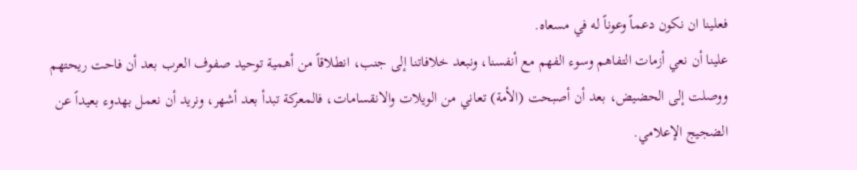فعلينا ان نكون دعماً وعوناً له في مسعاه.
علينا أن نعي أزمات التفاهم وسوء الفهم مع أنفسنا، ونبعد خلافاتنا إلى جنب، انطلاقاً من أهمية توحيد صفوف العرب بعد أن فاحت ريحتهم ووصلت إلى الحضيض، بعد أن أصبحت (الأمة) تعاني من الويلات والانقسامات، فالمعركة تبدأ بعد أشهر، ونريد أن نعمل بهدوء بعيداً عن الضجيج الإعلامي.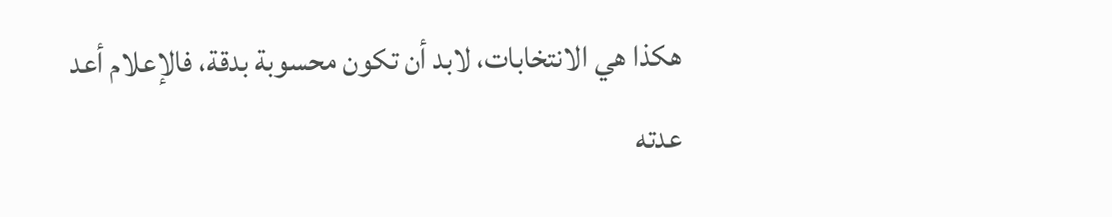هكذا هي الانتخابات، لابد أن تكون محسوبة بدقة، فالإعلام أعد عدته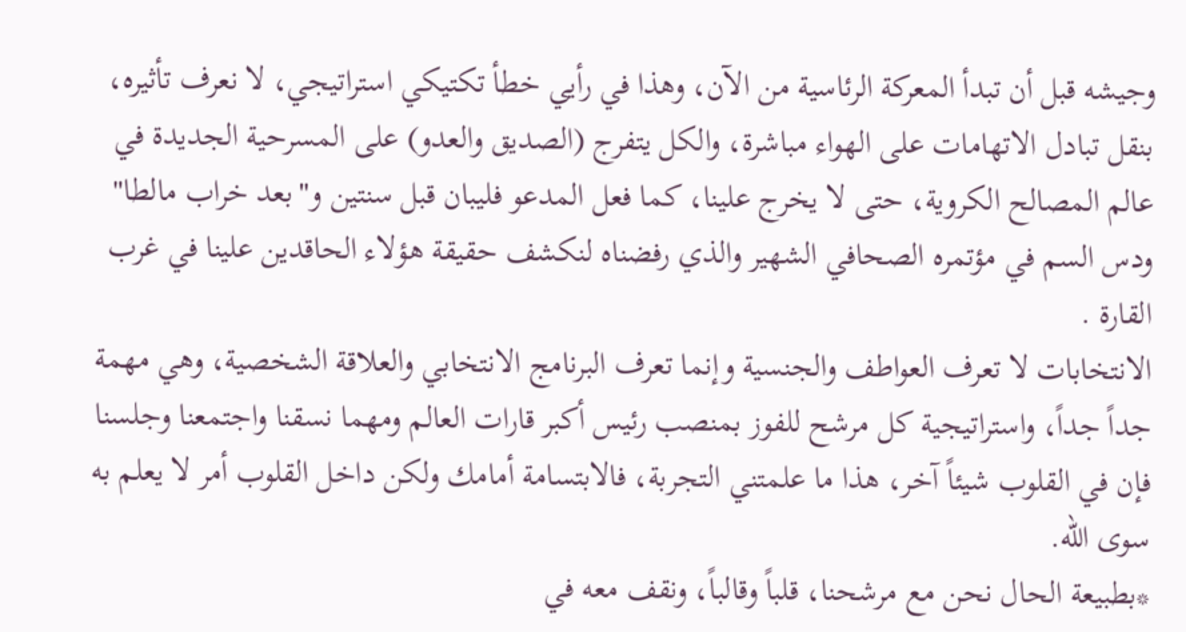وجيشه قبل أن تبدأ المعركة الرئاسية من الآن، وهذا في رأيي خطأ تكتيكي استراتيجي، لا نعرف تأثيره، بنقل تبادل الاتهامات على الهواء مباشرة، والكل يتفرج (الصديق والعدو) على المسرحية الجديدة في عالم المصالح الكروية، حتى لا يخرج علينا، كما فعل المدعو فليبان قبل سنتين و"بعد خراب مالطا" ودس السم في مؤتمره الصحافي الشهير والذي رفضناه لنكشف حقيقة هؤلاء الحاقدين علينا في غرب القارة .
الانتخابات لا تعرف العواطف والجنسية وإنما تعرف البرنامج الانتخابي والعلاقة الشخصية، وهي مهمة جداً جداً، واستراتيجية كل مرشح للفوز بمنصب رئيس أكبر قارات العالم ومهما نسقنا واجتمعنا وجلسنا فإن في القلوب شيئاً آخر، هذا ما علمتني التجربة، فالابتسامة أمامك ولكن داخل القلوب أمر لا يعلم به سوى الله.
*بطبيعة الحال نحن مع مرشحنا، قلباً وقالباً، ونقف معه في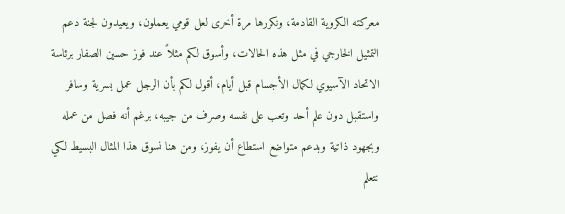معركته الكروية القادمة، ونكررها مرة أخرى لعل قومي يعملون، ويعيدون لجنة دعم التمثيل الخارجي في مثل هذه الحالات، وأسوق لكم مثلاً عند فوز حسين الصفار برئاسة الاتحاد الآسيوي لكمال الأجسام قبل أيام، أقول لكم بأن الرجل عمل بسرية وسافر واستقبل دون علم أحد وتعب على نفسه وصرف من جيبه، برغم أنه فصل من عمله وبجهود ذاتية وبدعم متواضع استطاع أن يفوز، ومن هنا نسوق هذا المثال البسيط لكي نتعلم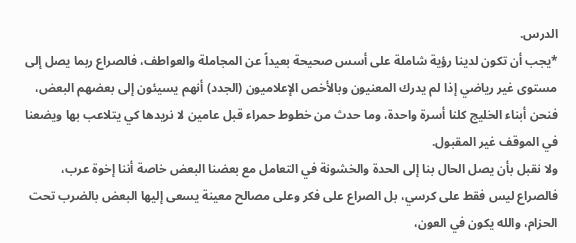الدرس.
*يجب أن تكون لدينا رؤية شاملة على أسس صحيحة بعيداً عن المجاملة والعواطف، فالصراع ربما يصل إلى مستوى غير رياضي إذا لم يدرك المعنيون وبالأخص الإعلاميون (الجدد) أنهم يسيئون إلى بعضهم البعض، فنحن أبناء الخليج كلنا أسرة واحدة، وما حدث من خطوط حمراء قبل عامين لا نريدها كي يتلاعب بها ويضعنا في الموقف غير المقبول.
ولا نقبل بأن يصل الحال بنا إلى الحدة والخشونة في التعامل مع بعضنا البعض خاصة أننا إخوة عرب، فالصراع ليس فقط على كرسي، بل الصراع على فكر وعلى مصالح معينة يسعى إليها البعض بالضرب تحت الحزام، والله يكون في العون،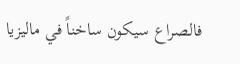فالصراع سيكون ساخناً في ماليزيا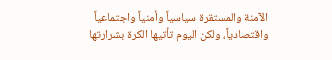الآمنة والمستقرة سياسياً وأمنياً واجتماعياً واقتصادياً، ولكن اليوم تأتيها الكرة بشرارتها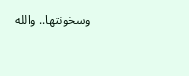وسخونتها.. والله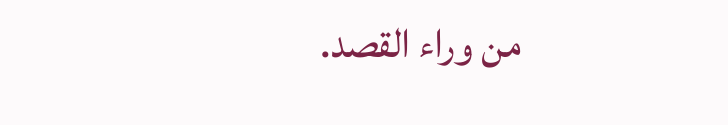من وراء القصد.